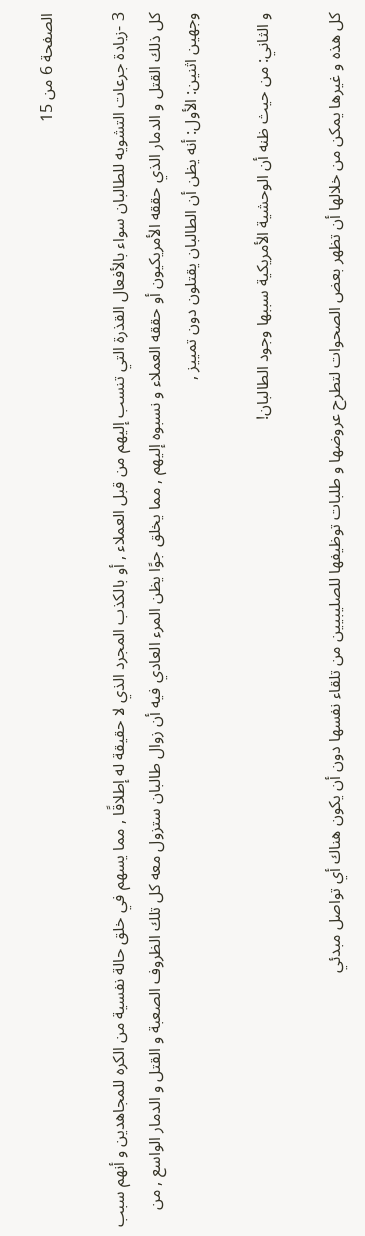الصفحة 6 من 15

3 -زيادة جرعات التشويه للطالبان سواء بالأفعال القذرة التي تنسب إليهم من قبل العملاء , أو بالكذب المجرد الذي لا حقيقة له إطلاقًا , مما يسهم في خلق حالة نفسية من الكره للمجاهدين و أنهم سبب كل ذلك القتل و الدمار الذي حققه الأمريكيون أو حققه العملاء و نسبوه إليهم , مما يخلق جوًا يظن المرء العادي فيه أن زوال طالبان ستزول معه كل تلك الظروف الصعبة و القتل و الدمار الواسع , من وجهين اثنين: الأول: أنه يظن أن الطالبان يقتلون دون تمييز ,

و الثاني: من حيث ظنه أن الوحشية الأمريكية سببها وجود الطالبان!

كل هذه و غيرها يمكن من خلالها أن تظهر بعض الصحوات لتطرح عروضها و طلبات توظيفها للصليبيين من تلقاء نفسها دون أن يكون هناك أي تواصل مبدئي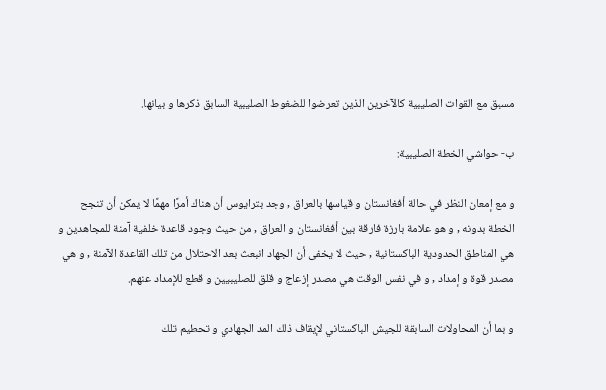مسبق مع القوات الصليبية كالآخرين الذين تعرضوا للضغوط الصليبية السابق ذكرها و بيانها.

ب- حواشي الخطة الصليبية:

و مع إمعان النظر في حالة أفغانستان و قياسها بالعراق , وجد بترايوس أن هناك أمرًا مهمًا لا يمكن أن تنجح الخطة بدونه , و هو علامة بارزة فارقة بين أفغانستان و العراق , من حيث وجود قاعدة خلفية آمنة للمجاهدين و هي المناطق الحدودية الباكستانية , حيث لا يخفى أن الجهاد انبعث بعد الاحتلال من تلك القاعدة الآمنة , و هي مصدر قوة و إمداد , و في نفس الوقت هي مصدر إزعاج و قلق للصليبيين و قطع للإمداد عنهم.

و بما أن المحاولات السابقة للجيش الباكستاني لإيقاف ذلك المد الجهادي و تحطيم تلك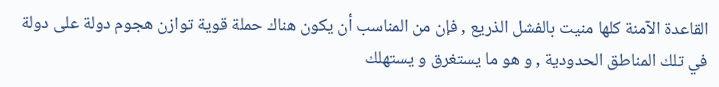القاعدة الآمنة كلها منيت بالفشل الذريع , فإن من المناسب أن يكون هناك حملة قوية توازن هجوم دولة على دولة في تلك المناطق الحدودية , و هو ما يستغرق و يستهلك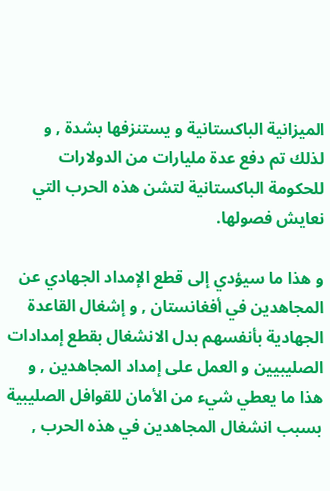الميزانية الباكستانية و يستنزفها بشدة , و لذلك تم دفع عدة مليارات من الدولارات للحكومة الباكستانية لتشن هذه الحرب التي نعايش فصولها.

و هذا ما سيؤدي إلى قطع الإمداد الجهادي عن المجاهدين في أفغانستان , و إشغال القاعدة الجهادية بأنفسهم بدل الانشغال بقطع إمدادات الصليبيين و العمل على إمداد المجاهدين , و هذا ما يعطي شيء من الأمان للقوافل الصليبية بسبب انشغال المجاهدين في هذه الحرب ,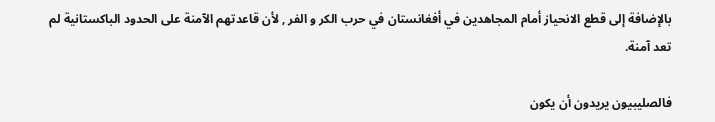بالإضافة إلى قطع الانحياز أمام المجاهدين في أفغانستان في حرب الكر و الفر , لأن قاعدتهم الآمنة على الحدود الباكستانية لم تعد آمنة.

فالصليبيون يريدون أن يكون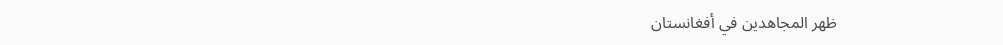ظهر المجاهدين في أفغانستان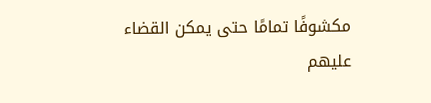مكشوفًا تمامًا حتى يمكن القضاء عليهم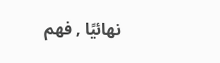نهائيًا , فهم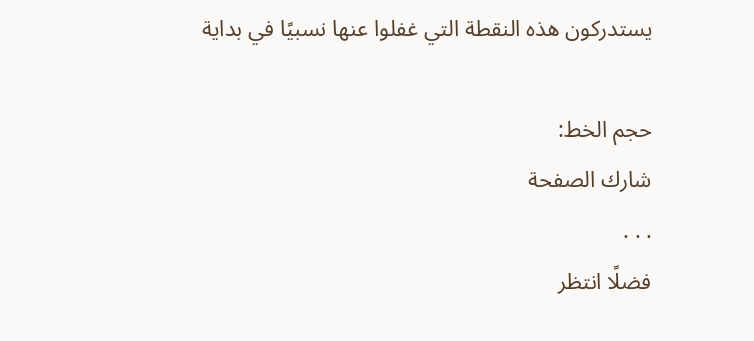يستدركون هذه النقطة التي غفلوا عنها نسبيًا في بداية

حجم الخط:
شارك الصفحة
. . .
فضلًا انتظر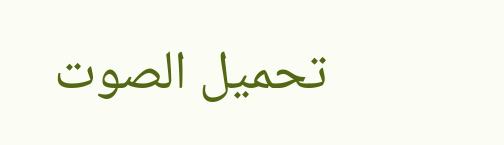تحميل الصوت